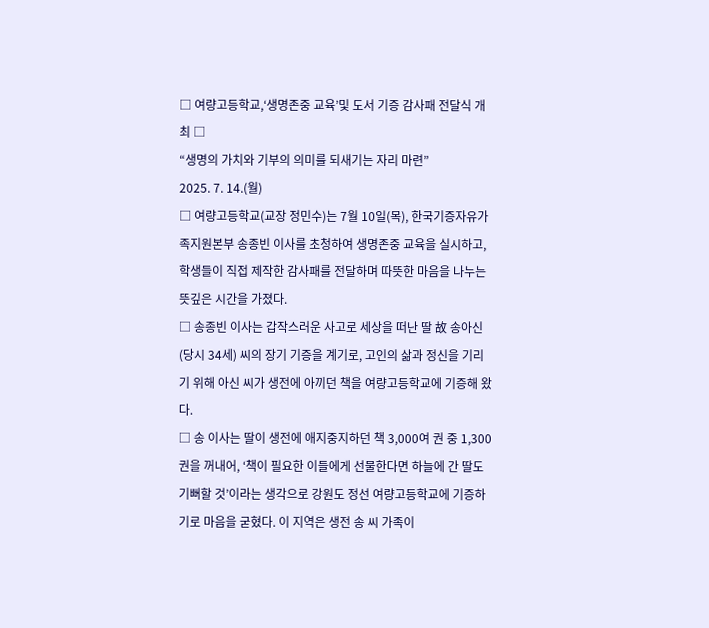□ 여량고등학교,‘생명존중 교육’및 도서 기증 감사패 전달식 개최 □
“생명의 가치와 기부의 의미를 되새기는 자리 마련”
2025. 7. 14.(월)
□ 여량고등학교(교장 정민수)는 7월 10일(목), 한국기증자유가족지원본부 송종빈 이사를 초청하여 생명존중 교육을 실시하고, 학생들이 직접 제작한 감사패를 전달하며 따뜻한 마음을 나누는 뜻깊은 시간을 가졌다.
□ 송종빈 이사는 갑작스러운 사고로 세상을 떠난 딸 故 송아신(당시 34세) 씨의 장기 기증을 계기로, 고인의 삶과 정신을 기리기 위해 아신 씨가 생전에 아끼던 책을 여량고등학교에 기증해 왔다.
□ 송 이사는 딸이 생전에 애지중지하던 책 3,000여 권 중 1,300권을 꺼내어, ‘책이 필요한 이들에게 선물한다면 하늘에 간 딸도 기뻐할 것’이라는 생각으로 강원도 정선 여량고등학교에 기증하기로 마음을 굳혔다. 이 지역은 생전 송 씨 가족이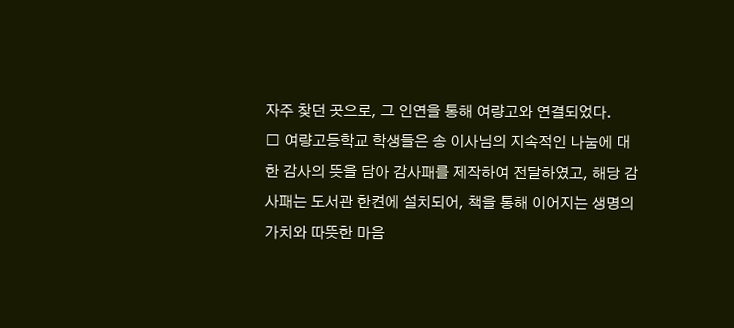자주 찾던 곳으로, 그 인연을 통해 여량고와 연결되었다.
□ 여량고등학교 학생들은 송 이사님의 지속적인 나눔에 대한 감사의 뜻을 담아 감사패를 제작하여 전달하였고, 해당 감사패는 도서관 한켠에 설치되어, 책을 통해 이어지는 생명의 가치와 따뜻한 마음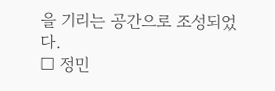을 기리는 공간으로 조성되었다.
□ 정민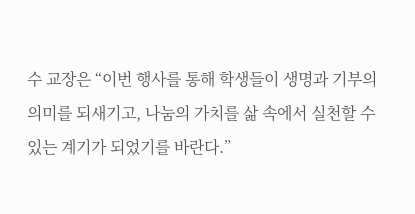수 교장은 “이번 행사를 통해 학생들이 생명과 기부의 의미를 되새기고, 나눔의 가치를 삶 속에서 실천할 수 있는 계기가 되었기를 바란다.”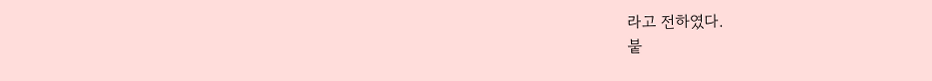라고 전하였다.
붙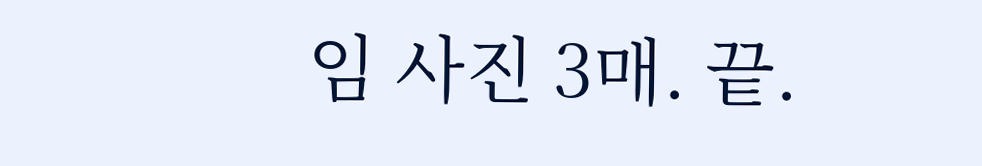임 사진 3매. 끝.